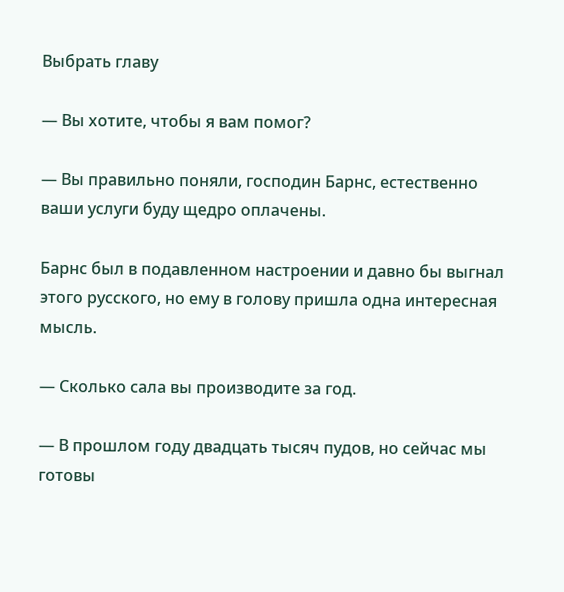Выбрать главу

— Вы хотите, чтобы я вам помог?

— Вы правильно поняли, господин Барнс, естественно ваши услуги буду щедро оплачены.

Барнс был в подавленном настроении и давно бы выгнал этого русского, но ему в голову пришла одна интересная мысль.

— Сколько сала вы производите за год.

— В прошлом году двадцать тысяч пудов, но сейчас мы готовы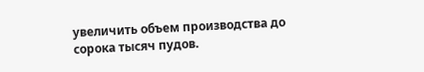увеличить объем производства до сорока тысяч пудов.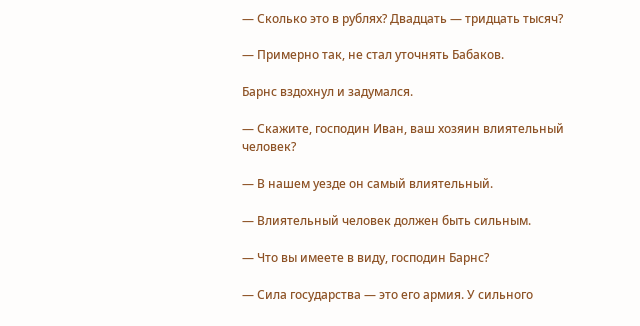— Сколько это в рублях? Двадцать — тридцать тысяч?

— Примерно так, не стал уточнять Бабаков.

Барнс вздохнул и задумался.

— Скажите, господин Иван, ваш хозяин влиятельный человек?

— В нашем уезде он самый влиятельный.

— Влиятельный человек должен быть сильным.

— Что вы имеете в виду, господин Барнс?

— Сила государства — это его армия. У сильного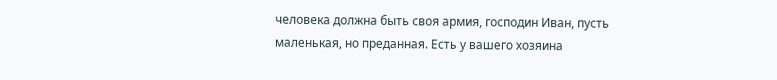человека должна быть своя армия, господин Иван, пусть маленькая, но преданная. Есть у вашего хозяина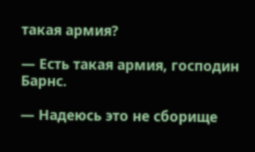такая армия?

— Есть такая армия, господин Барнс.

— Надеюсь это не сборище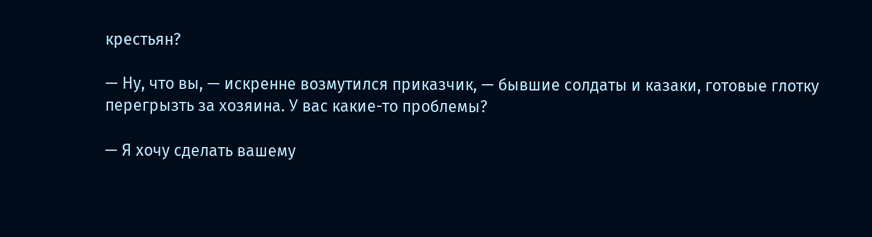крестьян?

— Ну, что вы, — искренне возмутился приказчик, — бывшие солдаты и казаки, готовые глотку перегрызть за хозяина. У вас какие-то проблемы?

— Я хочу сделать вашему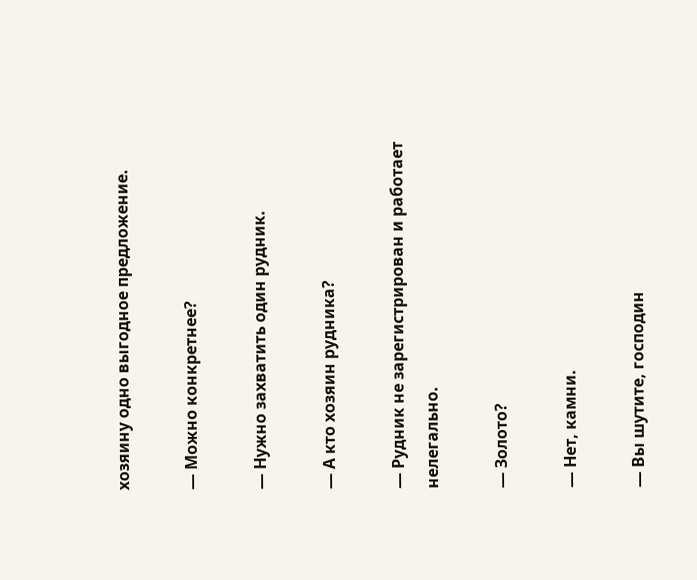хозяину одно выгодное предложение.

— Можно конкретнее?

— Нужно захватить один рудник.

— А кто хозяин рудника?

— Рудник не зарегистрирован и работает нелегально.

— Золото?

— Нет, камни.

— Вы шутите, господин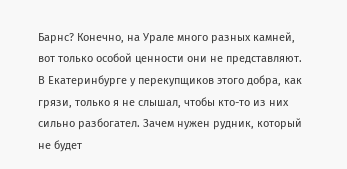Барнс? Конечно, на Урале много разных камней, вот только особой ценности они не представляют. В Екатеринбурге у перекупщиков этого добра, как грязи, только я не слышал, чтобы кто-то из них сильно разбогател. Зачем нужен рудник, который не будет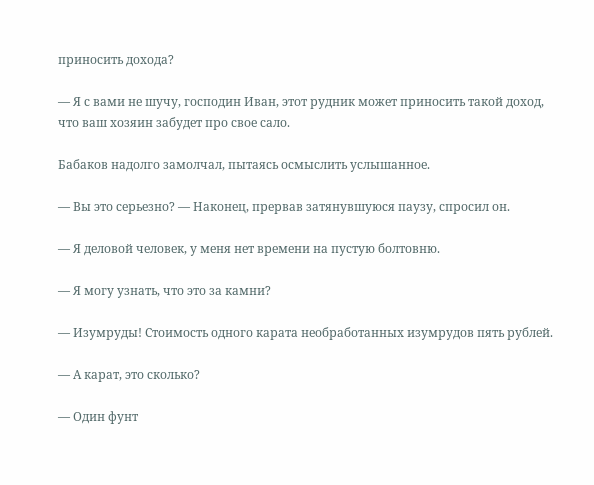приносить дохода?

— Я с вами не шучу, господин Иван, этот рудник может приносить такой доход, что ваш хозяин забудет про свое сало.

Бабаков надолго замолчал, пытаясь осмыслить услышанное.

— Вы это серьезно? — Наконец, прервав затянувшуюся паузу, спросил он.

— Я деловой человек, у меня нет времени на пустую болтовню.

— Я могу узнать, что это за камни?

— Изумруды! Стоимость одного карата необработанных изумрудов пять рублей.

— А карат, это сколько?

— Один фунт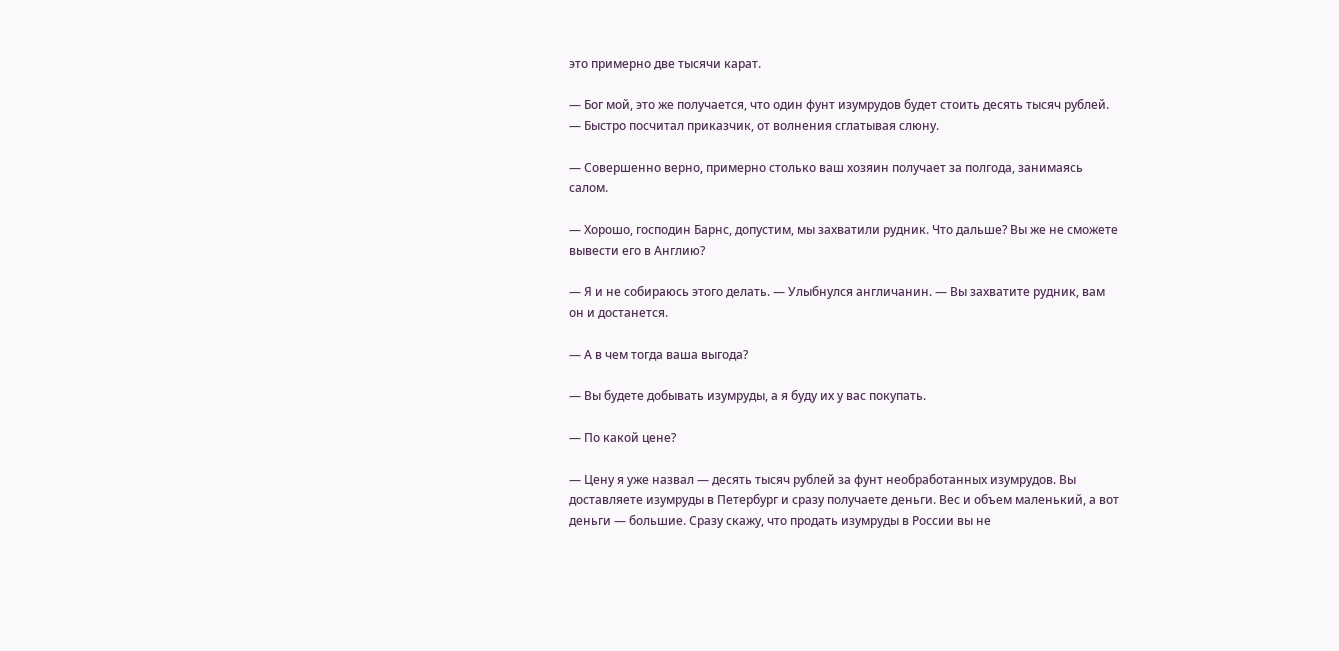это примерно две тысячи карат.

— Бог мой, это же получается, что один фунт изумрудов будет стоить десять тысяч рублей. — Быстро посчитал приказчик, от волнения сглатывая слюну.

— Совершенно верно, примерно столько ваш хозяин получает за полгода, занимаясь салом.

— Хорошо, господин Барнс, допустим, мы захватили рудник. Что дальше? Вы же не сможете вывести его в Англию?

— Я и не собираюсь этого делать. — Улыбнулся англичанин. — Вы захватите рудник, вам он и достанется.

— А в чем тогда ваша выгода?

— Вы будете добывать изумруды, а я буду их у вас покупать.

— По какой цене?

— Цену я уже назвал — десять тысяч рублей за фунт необработанных изумрудов. Вы доставляете изумруды в Петербург и сразу получаете деньги. Вес и объем маленький, а вот деньги — большие. Сразу скажу, что продать изумруды в России вы не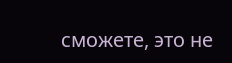сможете, это не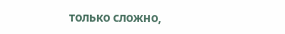только сложно,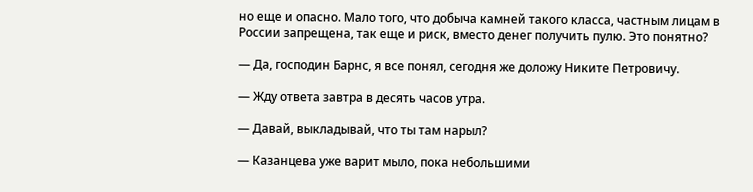но еще и опасно. Мало того, что добыча камней такого класса, частным лицам в России запрещена, так еще и риск, вместо денег получить пулю. Это понятно?

— Да, господин Барнс, я все понял, сегодня же доложу Никите Петровичу.

— Жду ответа завтра в десять часов утра.

— Давай, выкладывай, что ты там нарыл?

— Казанцева уже варит мыло, пока небольшими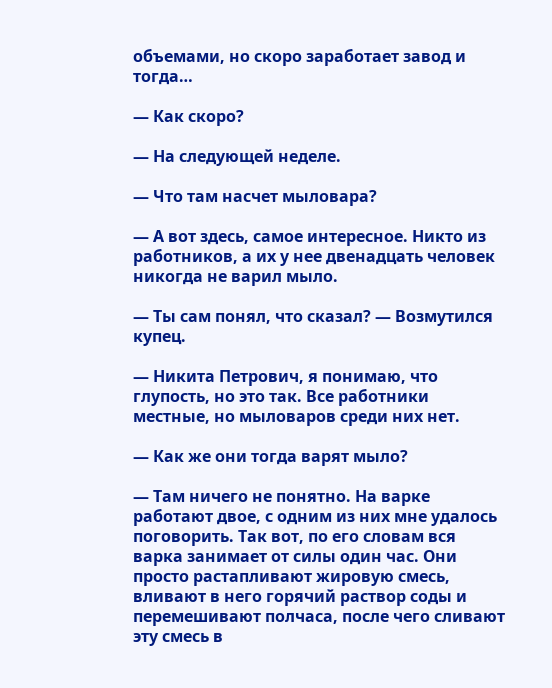объемами, но скоро заработает завод и тогда…

— Как скоро?

— На следующей неделе.

— Что там насчет мыловара?

— А вот здесь, самое интересное. Никто из работников, а их у нее двенадцать человек никогда не варил мыло.

— Ты сам понял, что сказал? — Возмутился купец.

— Никита Петрович, я понимаю, что глупость, но это так. Все работники местные, но мыловаров среди них нет.

— Как же они тогда варят мыло?

— Там ничего не понятно. На варке работают двое, с одним из них мне удалось поговорить. Так вот, по его словам вся варка занимает от силы один час. Они просто растапливают жировую смесь, вливают в него горячий раствор соды и перемешивают полчаса, после чего сливают эту смесь в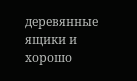деревянные ящики и хорошо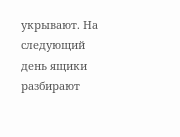укрывают. На следующий день ящики разбирают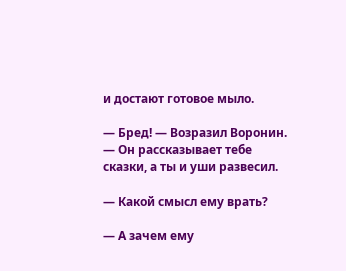и достают готовое мыло.

— Бред! — Возразил Воронин. — Он рассказывает тебе сказки, а ты и уши развесил.

— Какой смысл ему врать?

— А зачем ему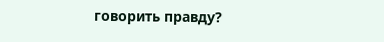говорить правду?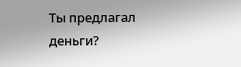Ты предлагал деньги?